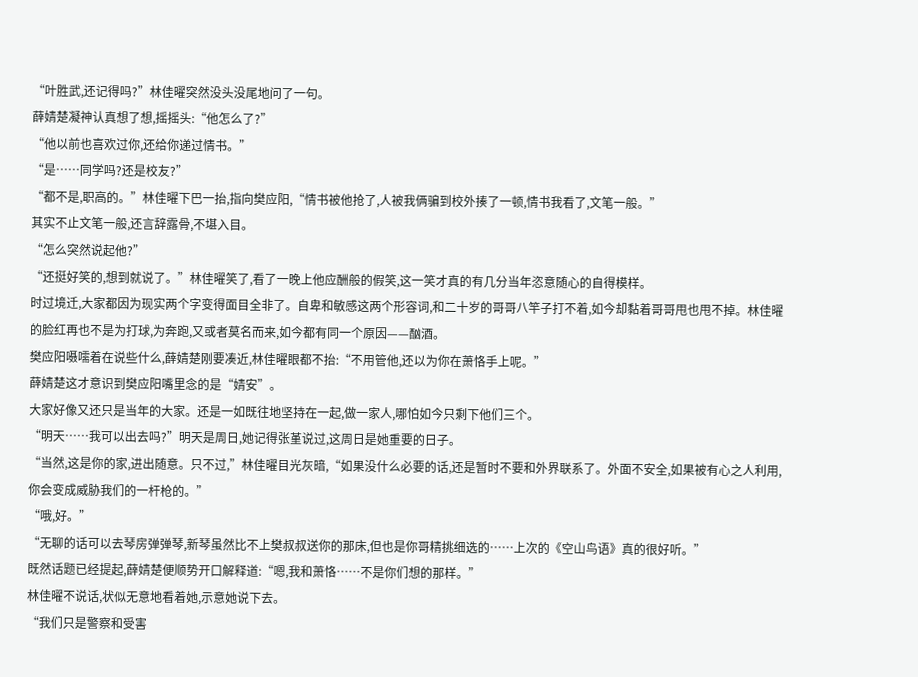“叶胜武,还记得吗?”林佳曜突然没头没尾地问了一句。
薛婧楚凝神认真想了想,摇摇头:“他怎么了?”
“他以前也喜欢过你,还给你递过情书。”
“是……同学吗?还是校友?”
“都不是,职高的。”林佳曜下巴一抬,指向樊应阳,“情书被他抢了,人被我俩骗到校外揍了一顿,情书我看了,文笔一般。”
其实不止文笔一般,还言辞露骨,不堪入目。
“怎么突然说起他?”
“还挺好笑的,想到就说了。”林佳曜笑了,看了一晚上他应酬般的假笑,这一笑才真的有几分当年恣意随心的自得模样。
时过境迁,大家都因为现实两个字变得面目全非了。自卑和敏感这两个形容词,和二十岁的哥哥八竿子打不着,如今却黏着哥哥甩也甩不掉。林佳曜的脸红再也不是为打球,为奔跑,又或者莫名而来,如今都有同一个原因——酗酒。
樊应阳嗫嚅着在说些什么,薛婧楚刚要凑近,林佳曜眼都不抬:“不用管他,还以为你在萧恪手上呢。”
薛婧楚这才意识到樊应阳嘴里念的是“婧安”。
大家好像又还只是当年的大家。还是一如既往地坚持在一起,做一家人,哪怕如今只剩下他们三个。
“明天……我可以出去吗?”明天是周日,她记得张堇说过,这周日是她重要的日子。
“当然,这是你的家,进出随意。只不过,”林佳曜目光灰暗,“如果没什么必要的话,还是暂时不要和外界联系了。外面不安全,如果被有心之人利用,你会变成威胁我们的一杆枪的。”
“哦,好。”
“无聊的话可以去琴房弹弹琴,新琴虽然比不上樊叔叔送你的那床,但也是你哥精挑细选的……上次的《空山鸟语》真的很好听。”
既然话题已经提起,薛婧楚便顺势开口解释道:“嗯,我和萧恪……不是你们想的那样。”
林佳曜不说话,状似无意地看着她,示意她说下去。
“我们只是警察和受害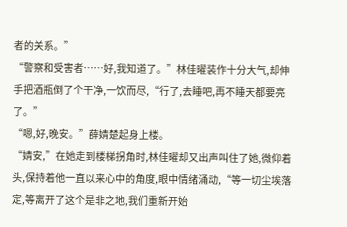者的关系。”
“警察和受害者……好,我知道了。”林佳曜装作十分大气,却伸手把酒瓶倒了个干净,一饮而尽,“行了,去睡吧,再不睡天都要亮了。”
“嗯,好,晚安。”薛婧楚起身上楼。
“婧安,”在她走到楼梯拐角时,林佳曜却又出声叫住了她,微仰着头,保持着他一直以来心中的角度,眼中情绪涌动,“等一切尘埃落定,等离开了这个是非之地,我们重新开始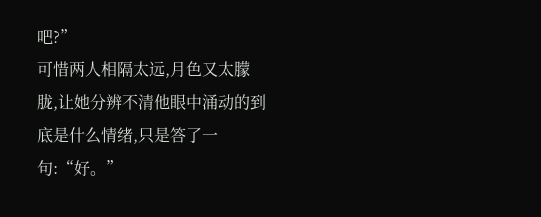吧?”
可惜两人相隔太远,月色又太朦胧,让她分辨不清他眼中涌动的到底是什么情绪,只是答了一句:“好。”